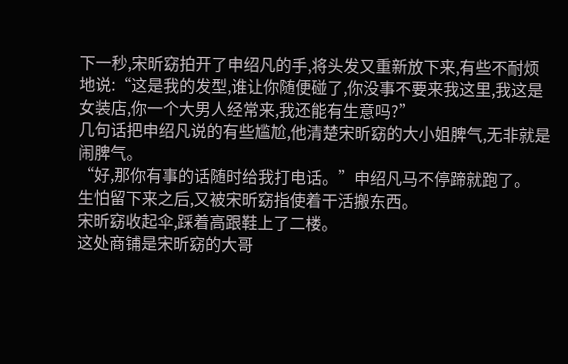下一秒,宋昕窈拍开了申绍凡的手,将头发又重新放下来,有些不耐烦地说:“这是我的发型,谁让你随便碰了,你没事不要来我这里,我这是女装店,你一个大男人经常来,我还能有生意吗?”
几句话把申绍凡说的有些尴尬,他清楚宋昕窈的大小姐脾气,无非就是闹脾气。
“好,那你有事的话随时给我打电话。”申绍凡马不停蹄就跑了。
生怕留下来之后,又被宋昕窈指使着干活搬东西。
宋昕窈收起伞,踩着高跟鞋上了二楼。
这处商铺是宋昕窈的大哥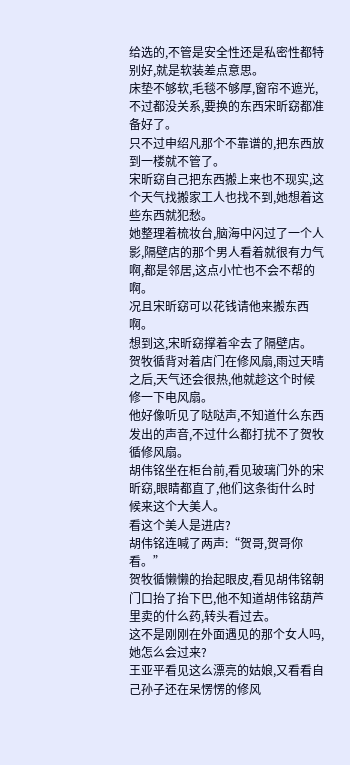给选的,不管是安全性还是私密性都特别好,就是软装差点意思。
床垫不够软,毛毯不够厚,窗帘不遮光,不过都没关系,要换的东西宋昕窈都准备好了。
只不过申绍凡那个不靠谱的,把东西放到一楼就不管了。
宋昕窈自己把东西搬上来也不现实,这个天气找搬家工人也找不到,她想着这些东西就犯愁。
她整理着梳妆台,脑海中闪过了一个人影,隔壁店的那个男人看着就很有力气啊,都是邻居,这点小忙也不会不帮的啊。
况且宋昕窈可以花钱请他来搬东西啊。
想到这,宋昕窈撑着伞去了隔壁店。
贺牧循背对着店门在修风扇,雨过天晴之后,天气还会很热,他就趁这个时候修一下电风扇。
他好像听见了哒哒声,不知道什么东西发出的声音,不过什么都打扰不了贺牧循修风扇。
胡伟铭坐在柜台前,看见玻璃门外的宋昕窈,眼睛都直了,他们这条街什么时候来这个大美人。
看这个美人是进店?
胡伟铭连喊了两声:“贺哥,贺哥你看。”
贺牧循懒懒的抬起眼皮,看见胡伟铭朝门口抬了抬下巴,他不知道胡伟铭葫芦里卖的什么药,转头看过去。
这不是刚刚在外面遇见的那个女人吗,她怎么会过来?
王亚平看见这么漂亮的姑娘,又看看自己孙子还在呆愣愣的修风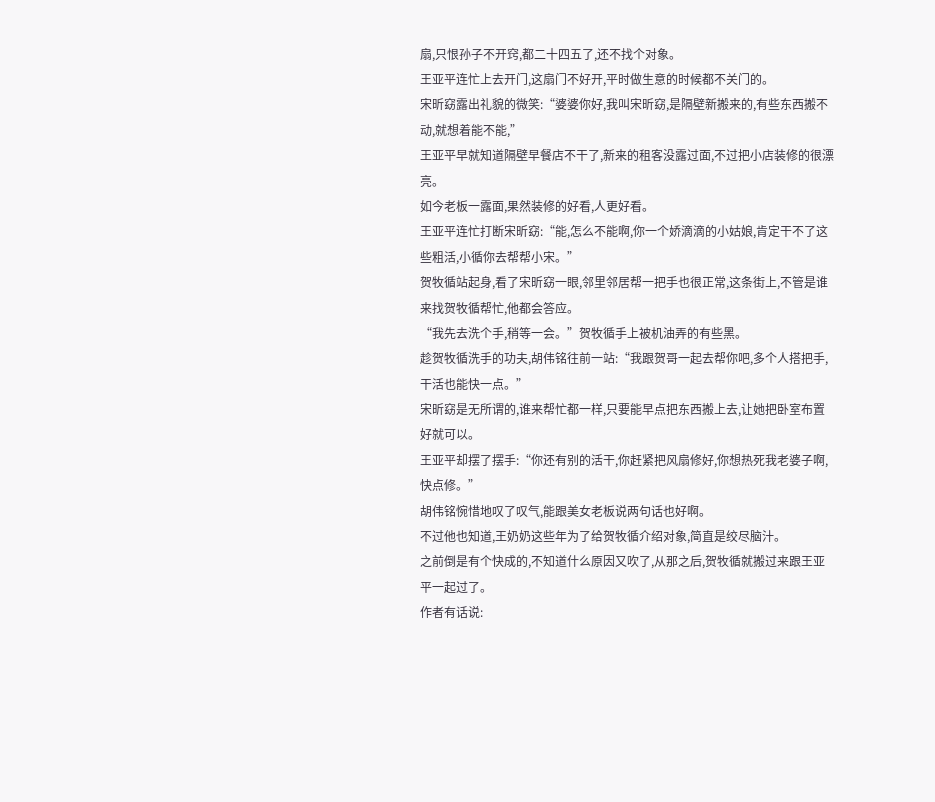扇,只恨孙子不开窍,都二十四五了,还不找个对象。
王亚平连忙上去开门,这扇门不好开,平时做生意的时候都不关门的。
宋昕窈露出礼貌的微笑:“婆婆你好,我叫宋昕窈,是隔壁新搬来的,有些东西搬不动,就想着能不能,”
王亚平早就知道隔壁早餐店不干了,新来的租客没露过面,不过把小店装修的很漂亮。
如今老板一露面,果然装修的好看,人更好看。
王亚平连忙打断宋昕窈:“能,怎么不能啊,你一个娇滴滴的小姑娘,肯定干不了这些粗活,小循你去帮帮小宋。”
贺牧循站起身,看了宋昕窈一眼,邻里邻居帮一把手也很正常,这条街上,不管是谁来找贺牧循帮忙,他都会答应。
“我先去洗个手,稍等一会。”贺牧循手上被机油弄的有些黑。
趁贺牧循洗手的功夫,胡伟铭往前一站:“我跟贺哥一起去帮你吧,多个人搭把手,干活也能快一点。”
宋昕窈是无所谓的,谁来帮忙都一样,只要能早点把东西搬上去,让她把卧室布置好就可以。
王亚平却摆了摆手:“你还有别的活干,你赶紧把风扇修好,你想热死我老婆子啊,快点修。”
胡伟铭惋惜地叹了叹气,能跟美女老板说两句话也好啊。
不过他也知道,王奶奶这些年为了给贺牧循介绍对象,简直是绞尽脑汁。
之前倒是有个快成的,不知道什么原因又吹了,从那之后,贺牧循就搬过来跟王亚平一起过了。
作者有话说: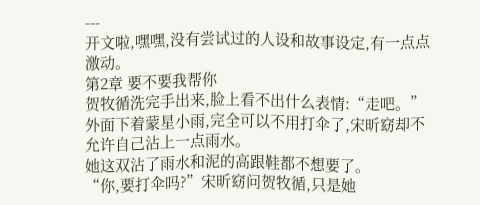---
开文啦,嘿嘿,没有尝试过的人设和故事设定,有一点点激动。
第2章 要不要我帮你
贺牧循洗完手出来,脸上看不出什么表情:“走吧。”
外面下着蒙星小雨,完全可以不用打伞了,宋昕窈却不允许自己沾上一点雨水。
她这双沾了雨水和泥的高跟鞋都不想要了。
“你,要打伞吗?”宋昕窈问贺牧循,只是她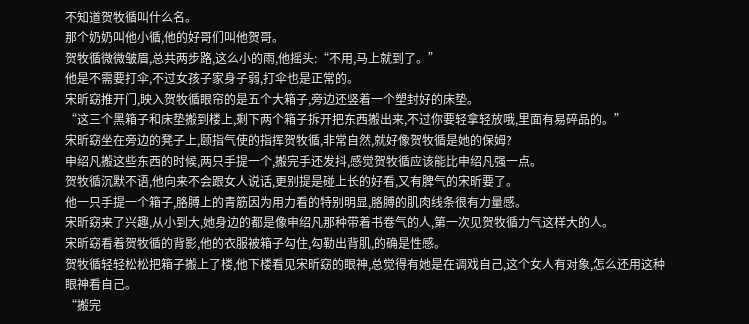不知道贺牧循叫什么名。
那个奶奶叫他小循,他的好哥们叫他贺哥。
贺牧循微微皱眉,总共两步路,这么小的雨,他摇头:“不用,马上就到了。”
他是不需要打伞,不过女孩子家身子弱,打伞也是正常的。
宋昕窈推开门,映入贺牧循眼帘的是五个大箱子,旁边还竖着一个塑封好的床垫。
“这三个黑箱子和床垫搬到楼上,剩下两个箱子拆开把东西搬出来,不过你要轻拿轻放哦,里面有易碎品的。”
宋昕窈坐在旁边的凳子上,颐指气使的指挥贺牧循,非常自然,就好像贺牧循是她的保姆?
申绍凡搬这些东西的时候,两只手提一个,搬完手还发抖,感觉贺牧循应该能比申绍凡强一点。
贺牧循沉默不语,他向来不会跟女人说话,更别提是碰上长的好看,又有脾气的宋昕要了。
他一只手提一个箱子,胳膊上的青筋因为用力看的特别明显,胳膊的肌肉线条很有力量感。
宋昕窈来了兴趣,从小到大,她身边的都是像申绍凡那种带着书卷气的人,第一次见贺牧循力气这样大的人。
宋昕窈看着贺牧循的背影,他的衣服被箱子勾住,勾勒出背肌,的确是性感。
贺牧循轻轻松松把箱子搬上了楼,他下楼看见宋昕窈的眼神,总觉得有她是在调戏自己,这个女人有对象,怎么还用这种眼神看自己。
“搬完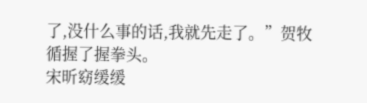了,没什么事的话,我就先走了。”贺牧循握了握拳头。
宋昕窈缓缓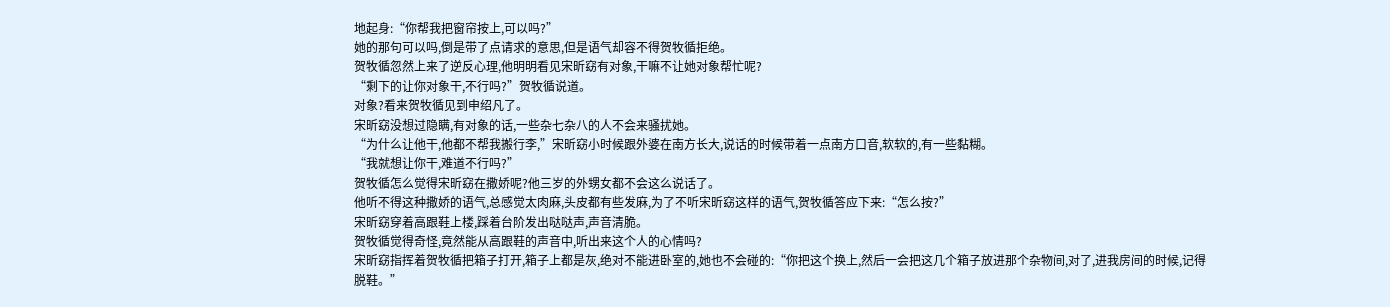地起身:“你帮我把窗帘按上,可以吗?”
她的那句可以吗,倒是带了点请求的意思,但是语气却容不得贺牧循拒绝。
贺牧循忽然上来了逆反心理,他明明看见宋昕窈有对象,干嘛不让她对象帮忙呢?
“剩下的让你对象干,不行吗?”贺牧循说道。
对象?看来贺牧循见到申绍凡了。
宋昕窈没想过隐瞒,有对象的话,一些杂七杂八的人不会来骚扰她。
“为什么让他干,他都不帮我搬行李,”宋昕窈小时候跟外婆在南方长大,说话的时候带着一点南方口音,软软的,有一些黏糊。
“我就想让你干,难道不行吗?”
贺牧循怎么觉得宋昕窈在撒娇呢?他三岁的外甥女都不会这么说话了。
他听不得这种撒娇的语气,总感觉太肉麻,头皮都有些发麻,为了不听宋昕窈这样的语气,贺牧循答应下来:“怎么按?”
宋昕窈穿着高跟鞋上楼,踩着台阶发出哒哒声,声音清脆。
贺牧循觉得奇怪,竟然能从高跟鞋的声音中,听出来这个人的心情吗?
宋昕窈指挥着贺牧循把箱子打开,箱子上都是灰,绝对不能进卧室的,她也不会碰的:“你把这个换上,然后一会把这几个箱子放进那个杂物间,对了,进我房间的时候,记得脱鞋。”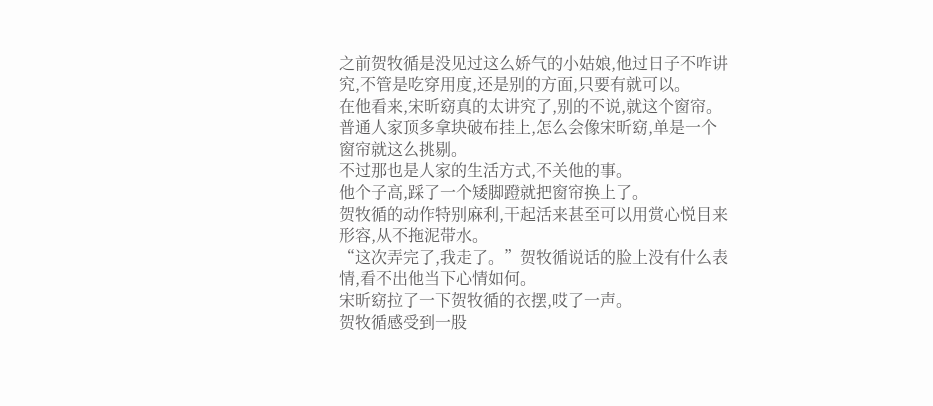之前贺牧循是没见过这么娇气的小姑娘,他过日子不咋讲究,不管是吃穿用度,还是别的方面,只要有就可以。
在他看来,宋昕窈真的太讲究了,别的不说,就这个窗帘。
普通人家顶多拿块破布挂上,怎么会像宋昕窈,单是一个窗帘就这么挑剔。
不过那也是人家的生活方式,不关他的事。
他个子高,踩了一个矮脚蹬就把窗帘换上了。
贺牧循的动作特别麻利,干起活来甚至可以用赏心悦目来形容,从不拖泥带水。
“这次弄完了,我走了。”贺牧循说话的脸上没有什么表情,看不出他当下心情如何。
宋昕窈拉了一下贺牧循的衣摆,哎了一声。
贺牧循感受到一股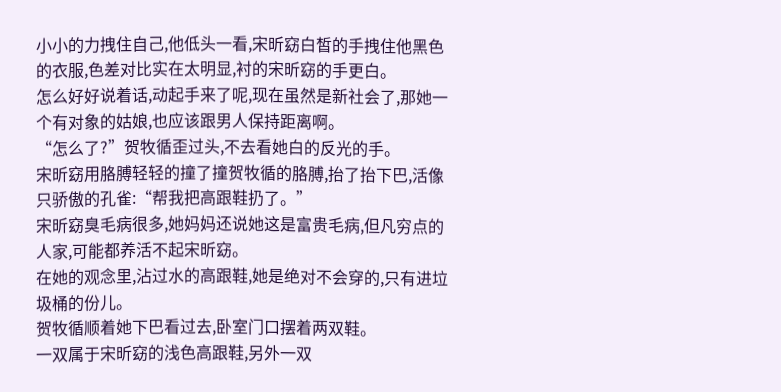小小的力拽住自己,他低头一看,宋昕窈白皙的手拽住他黑色的衣服,色差对比实在太明显,衬的宋昕窈的手更白。
怎么好好说着话,动起手来了呢,现在虽然是新社会了,那她一个有对象的姑娘,也应该跟男人保持距离啊。
“怎么了?”贺牧循歪过头,不去看她白的反光的手。
宋昕窈用胳膊轻轻的撞了撞贺牧循的胳膊,抬了抬下巴,活像只骄傲的孔雀:“帮我把高跟鞋扔了。”
宋昕窈臭毛病很多,她妈妈还说她这是富贵毛病,但凡穷点的人家,可能都养活不起宋昕窈。
在她的观念里,沾过水的高跟鞋,她是绝对不会穿的,只有进垃圾桶的份儿。
贺牧循顺着她下巴看过去,卧室门口摆着两双鞋。
一双属于宋昕窈的浅色高跟鞋,另外一双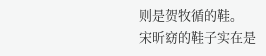则是贺牧循的鞋。
宋昕窈的鞋子实在是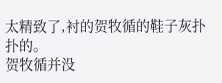太精致了,衬的贺牧循的鞋子灰扑扑的。
贺牧循并没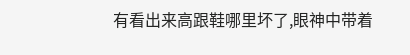有看出来高跟鞋哪里坏了,眼神中带着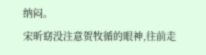纳闷。
宋昕窈没注意贺牧循的眼神,往前走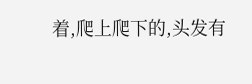着,爬上爬下的,头发有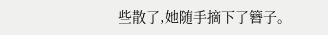些散了,她随手摘下了簪子。